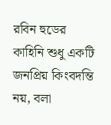রবিন হুডের কাহিনি শুধু একটি জনপ্রিয় কিংবদন্তি নয়, বলা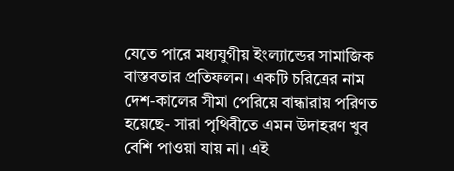যেতে পারে মধ্যযুগীয় ইংল্যান্ডের সামাজিক বাস্তবতার প্রতিফলন। একটি চরিত্রের নাম দেশ-কালের সীমা পেরিয়ে বান্ধারায় পরিণত হয়েছে- সারা পৃথিবীতে এমন উদাহরণ খুব বেশি পাওয়া যায় না। এই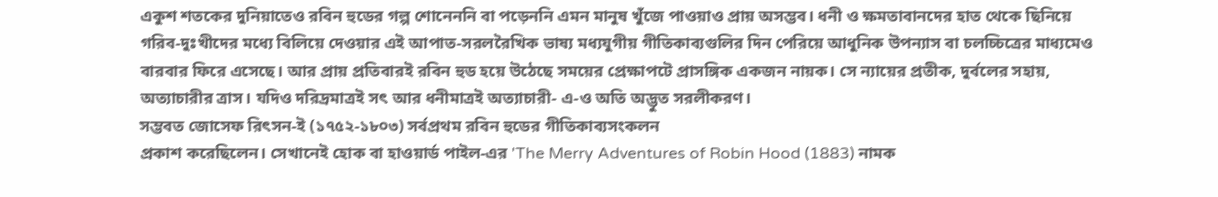একুশ শতকের দুনিয়াতেও রবিন হুডের গল্প শোনেননি বা পড়েননি এমন মানুষ খুঁজে পাওয়াও প্রায় অসম্ভব। ধনী ও ক্ষমতাবানদের হাত থেকে ছিনিয়ে গরিব-দুঃখীদের মধ্যে বিলিয়ে দেওয়ার এই আপাত-সরলরৈখিক ভাষ্য মধ্যযুগীয় গীতিকাব্যগুলির দিন পেরিয়ে আধুনিক উপন্যাস বা চলচ্চিত্রের মাধ্যমেও বারবার ফিরে এসেছে। আর প্রায় প্রতিবারই রবিন হুড হয়ে উঠেছে সময়ের প্রেক্ষাপটে প্রাসঙ্গিক একজন নায়ক। সে ন্যায়ের প্রতীক, দুর্বলের সহায়, অত্যাচারীর ত্রাস। যদিও দরিদ্রমাত্রই সৎ আর ধনীমাত্রই অত্যাচারী- এ-ও অতি অদ্ভুত সরলীকরণ।
সম্ভবত জোসেফ রিৎসন-ই (১৭৫২-১৮০৩) সর্বপ্রথম রবিন হুডের গীতিকাব্যসংকলন
প্রকাশ করেছিলেন। সেখানেই হোক বা হাওয়ার্ড পাইল-এর 'The Merry Adventures of Robin Hood (1883) নামক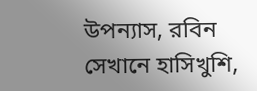উপন্যাস, রবিন সেখানে হাসিখুশি,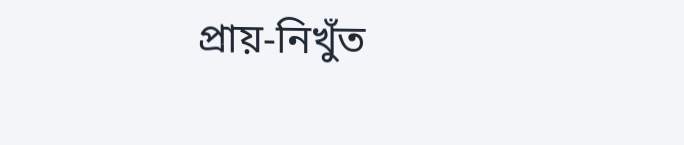প্রায়-নিখুঁত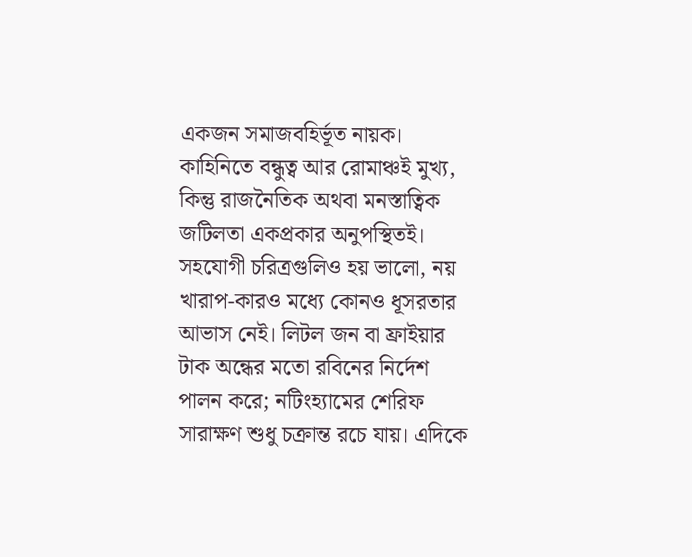একজন সমাজবহির্ভূত নায়ক। কাহিনিতে বন্ধুত্ব আর রোমাঞ্চই মুখ্য, কিন্তু রাজনৈতিক অথবা মনস্তাত্বিক জটিলতা একপ্রকার অনুপস্থিতই। সহযোগী চরিত্রগুলিও হয় ভালো, নয় খারাপ-কারও মধ্যে কোনও ধূসরতার আভাস নেই। লিটল জন বা ফ্রাইয়ার টাক অন্ধের মতো রবিনের নির্দেশ পালন করে; নটিংহ্যামের শেরিফ সারাক্ষণ শুধু চক্রান্ত রচে যায়। এদিকে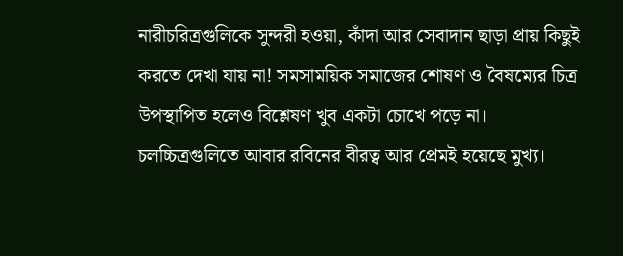নারীচরিত্রগুলিকে সুন্দরী হওয়া, কাঁদা আর সেবাদান ছাড়া প্রায় কিছুই করতে দেখা যায় না! সমসাময়িক সমাজের শোষণ ও বৈষম্যের চিত্র উপস্থাপিত হলেও বিশ্লেষণ খুব একটা চোখে পড়ে না। চলচ্চিত্রগুলিতে আবার রবিনের বীরত্ব আর প্রেমই হয়েছে মুখ্য।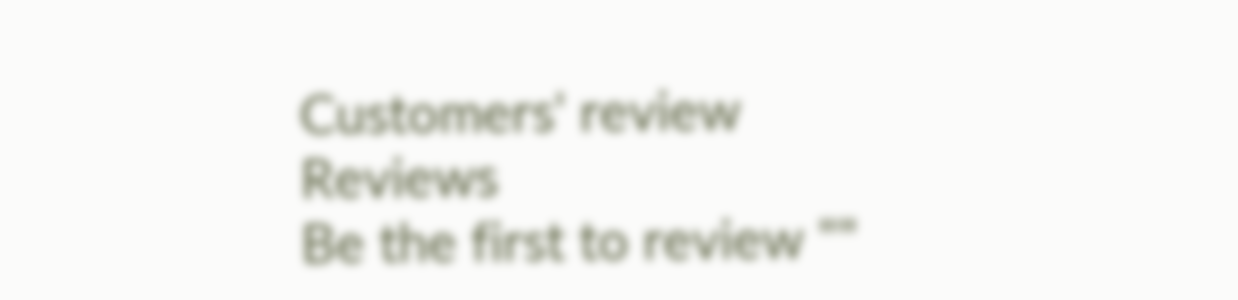Customers' review
Reviews
Be the first to review ""